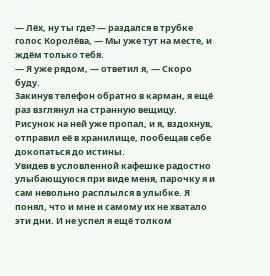— Лёх, ну ты где? — раздался в трубке голос Королёва, — Мы уже тут на месте, и ждём только тебя.
— Я уже рядом, — ответил я, — Скоро буду.
Закинув телефон обратно в карман, я ещё раз взглянул на странную вещицу. Рисунок на ней уже пропал, и я, вздохнув, отправил её в хранилище, пообещав себе докопаться до истины.
Увидев в условленной кафешке радостно улыбающуюся при виде меня, парочку я и сам невольно расплылся в улыбке. Я понял, что и мне и самому их не хватало эти дни. И не успел я ещё толком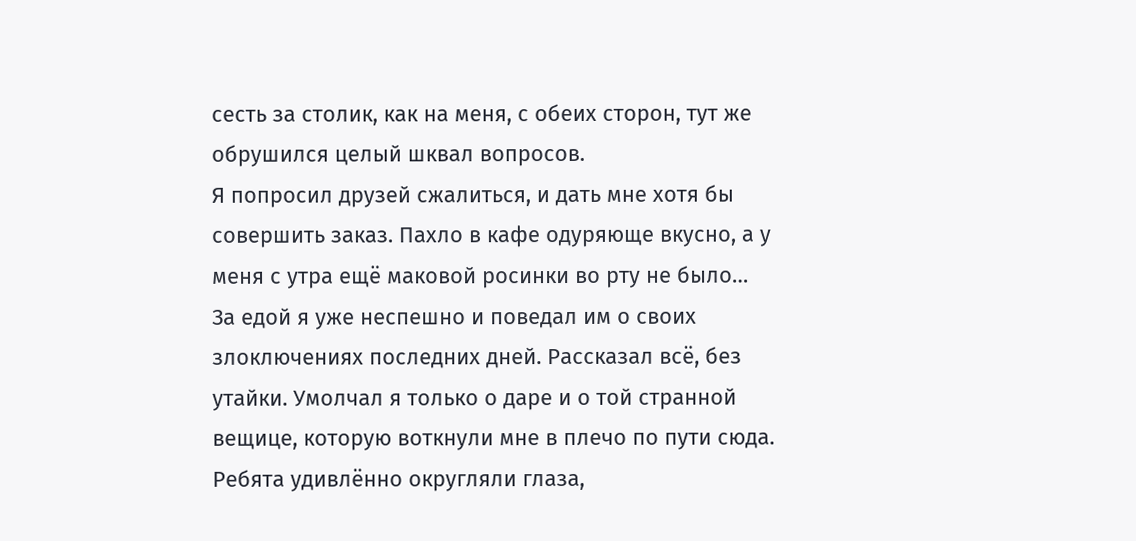сесть за столик, как на меня, с обеих сторон, тут же обрушился целый шквал вопросов.
Я попросил друзей сжалиться, и дать мне хотя бы совершить заказ. Пахло в кафе одуряюще вкусно, а у меня с утра ещё маковой росинки во рту не было…
За едой я уже неспешно и поведал им о своих злоключениях последних дней. Рассказал всё, без утайки. Умолчал я только о даре и о той странной вещице, которую воткнули мне в плечо по пути сюда.
Ребята удивлённо округляли глаза,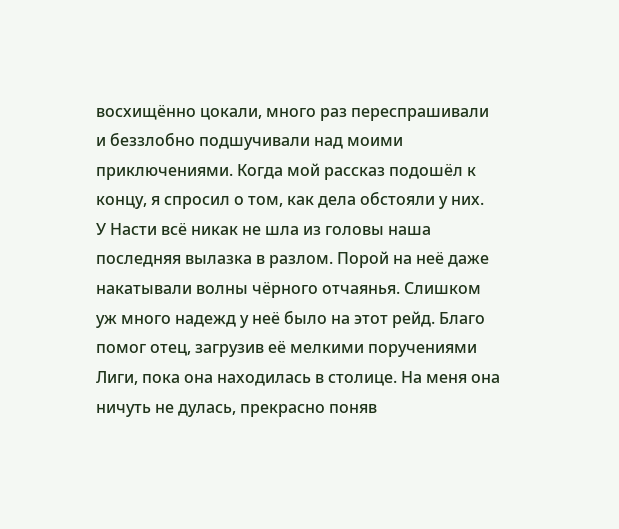восхищённо цокали, много раз переспрашивали и беззлобно подшучивали над моими приключениями. Когда мой рассказ подошёл к концу, я спросил о том, как дела обстояли у них.
У Насти всё никак не шла из головы наша последняя вылазка в разлом. Порой на неё даже накатывали волны чёрного отчаянья. Слишком уж много надежд у неё было на этот рейд. Благо помог отец, загрузив её мелкими поручениями Лиги, пока она находилась в столице. На меня она ничуть не дулась, прекрасно поняв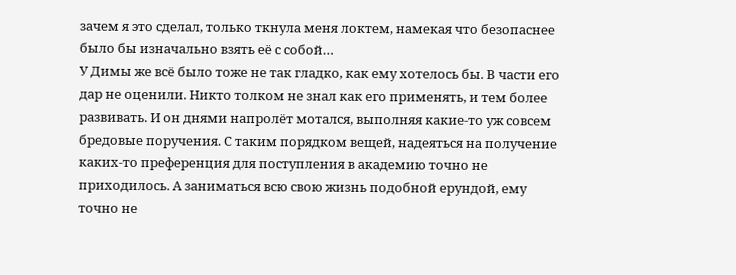зачем я это сделал, только ткнула меня локтем, намекая что безопаснее было бы изначально взять её с собой…
У Димы же всё было тоже не так гладко, как ему хотелось бы. В части его дар не оценили. Никто толком не знал как его применять, и тем более развивать. И он днями напролёт мотался, выполняя какие-то уж совсем бредовые поручения. С таким порядком вещей, надеяться на получение каких-то преференция для поступления в академию точно не приходилось. А заниматься всю свою жизнь подобной ерундой, ему точно не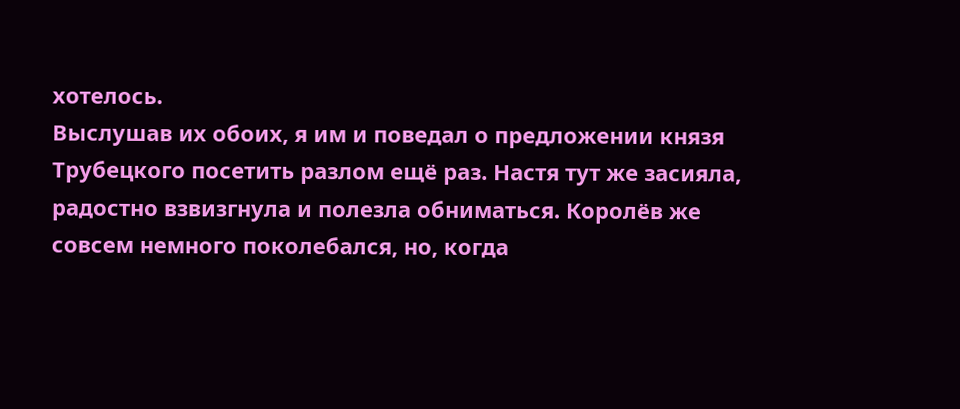хотелось.
Выслушав их обоих, я им и поведал о предложении князя Трубецкого посетить разлом ещё раз. Настя тут же засияла, радостно взвизгнула и полезла обниматься. Королёв же совсем немного поколебался, но, когда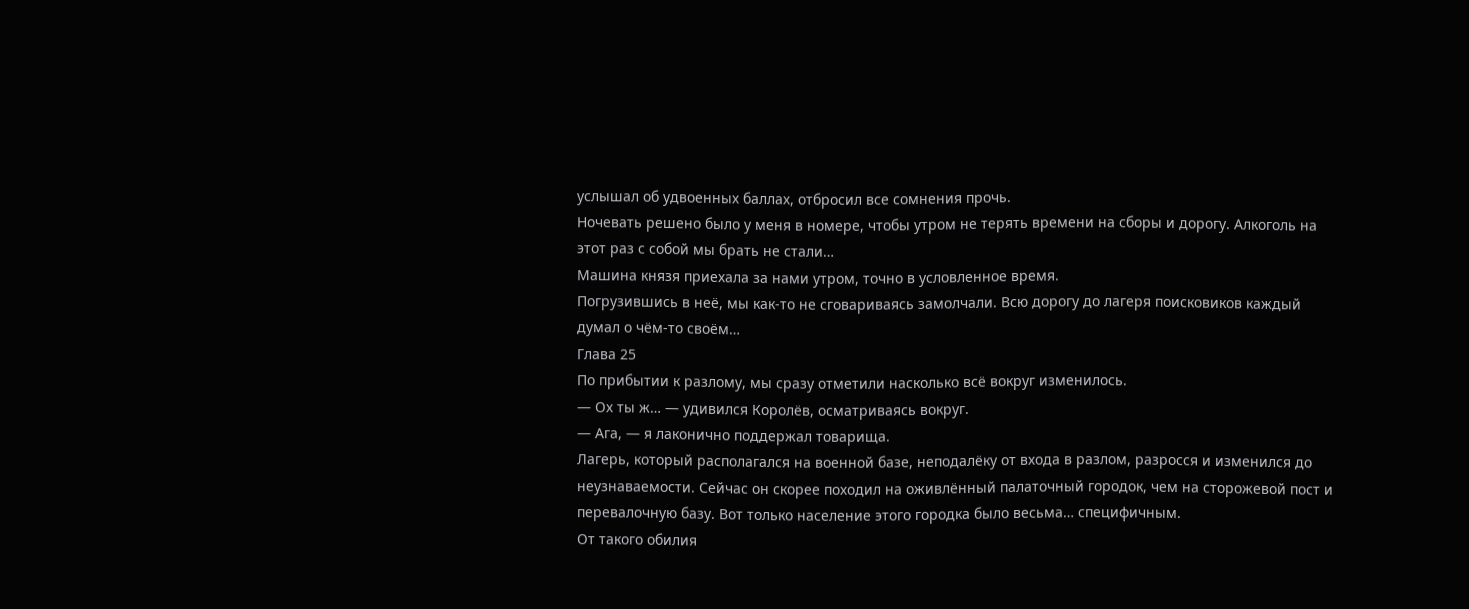услышал об удвоенных баллах, отбросил все сомнения прочь.
Ночевать решено было у меня в номере, чтобы утром не терять времени на сборы и дорогу. Алкоголь на этот раз с собой мы брать не стали…
Машина князя приехала за нами утром, точно в условленное время.
Погрузившись в неё, мы как-то не сговариваясь замолчали. Всю дорогу до лагеря поисковиков каждый думал о чём-то своём…
Глава 25
По прибытии к разлому, мы сразу отметили насколько всё вокруг изменилось.
— Ох ты ж… — удивился Королёв, осматриваясь вокруг.
— Ага, — я лаконично поддержал товарища.
Лагерь, который располагался на военной базе, неподалёку от входа в разлом, разросся и изменился до неузнаваемости. Сейчас он скорее походил на оживлённый палаточный городок, чем на сторожевой пост и перевалочную базу. Вот только население этого городка было весьма… специфичным.
От такого обилия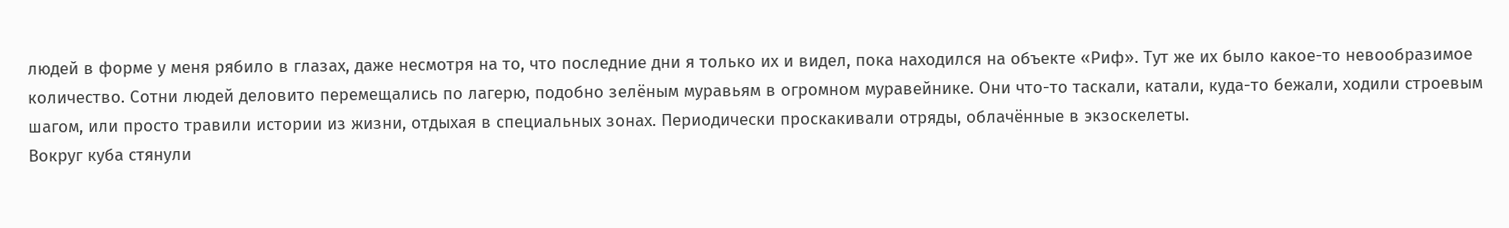людей в форме у меня рябило в глазах, даже несмотря на то, что последние дни я только их и видел, пока находился на объекте «Риф». Тут же их было какое-то невообразимое количество. Сотни людей деловито перемещались по лагерю, подобно зелёным муравьям в огромном муравейнике. Они что-то таскали, катали, куда-то бежали, ходили строевым шагом, или просто травили истории из жизни, отдыхая в специальных зонах. Периодически проскакивали отряды, облачённые в экзоскелеты.
Вокруг куба стянули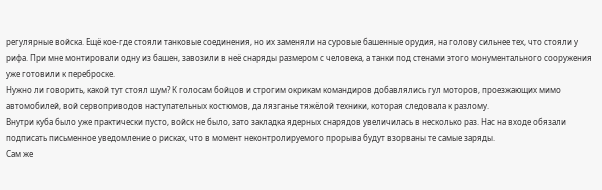регулярные войска. Ещё кое-где стояли танковые соединения, но их заменяли на суровые башенные орудия, на голову сильнее тех, что стояли у рифа. При мне монтировали одну из башен, завозили в неё снаряды размером с человека, а танки под стенами этого монументального сооружения уже готовили к переброске.
Нужно ли говорить, какой тут стоял шум? К голосам бойцов и строгим окрикам командиров добавлялись гул моторов, проезжающих мимо автомобилей, вой сервоприводов наступательных костюмов, да лязганье тяжёлой техники, которая следовала к разлому.
Внутри куба было уже практически пусто, войск не было, зато закладка ядерных снарядов увеличилась в несколько раз. Нас на входе обязали подписать письменное уведомление о рисках, что в момент неконтролируемого прорыва будут взорваны те самые заряды.
Сам же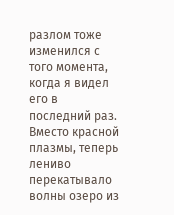разлом тоже изменился с того момента, когда я видел его в последний раз. Вместо красной плазмы, теперь лениво перекатывало волны озеро из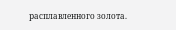расплавленного золота.